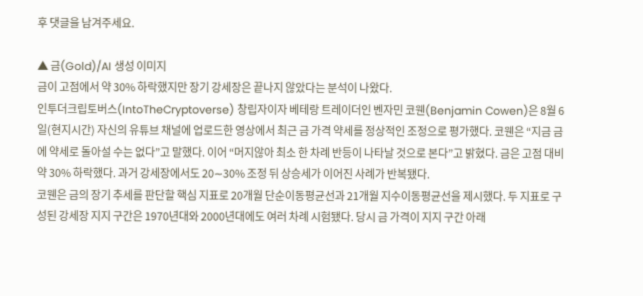후 댓글을 남겨주세요.

▲ 금(Gold)/AI 생성 이미지
금이 고점에서 약 30% 하락했지만 장기 강세장은 끝나지 않았다는 분석이 나왔다.
인투더크립토버스(IntoTheCryptoverse) 창립자이자 베테랑 트레이더인 벤자민 코웬(Benjamin Cowen)은 8월 6일(현지시간) 자신의 유튜브 채널에 업로드한 영상에서 최근 금 가격 약세를 정상적인 조정으로 평가했다. 코웬은 “지금 금에 약세로 돌아설 수는 없다”고 말했다. 이어 “머지않아 최소 한 차례 반등이 나타날 것으로 본다”고 밝혔다. 금은 고점 대비 약 30% 하락했다. 과거 강세장에서도 20∼30% 조정 뒤 상승세가 이어진 사례가 반복됐다.
코웬은 금의 장기 추세를 판단할 핵심 지표로 20개월 단순이동평균선과 21개월 지수이동평균선을 제시했다. 두 지표로 구성된 강세장 지지 구간은 1970년대와 2000년대에도 여러 차례 시험됐다. 당시 금 가격이 지지 구간 아래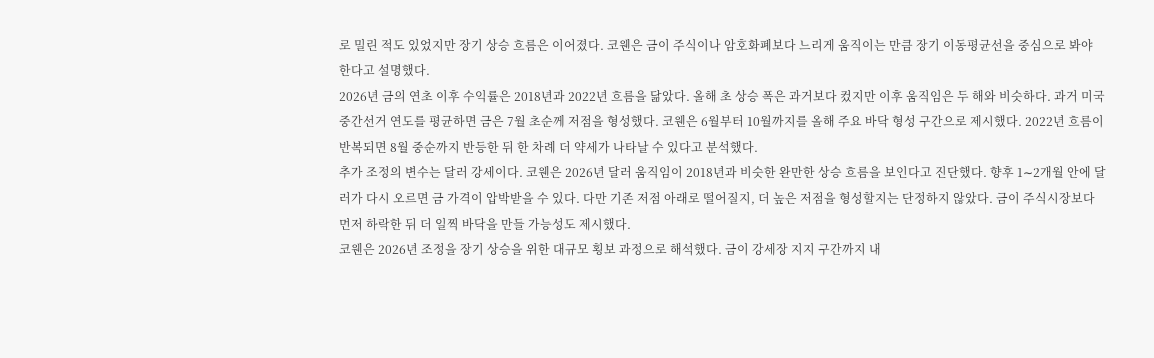로 밀린 적도 있었지만 장기 상승 흐름은 이어졌다. 코웬은 금이 주식이나 암호화폐보다 느리게 움직이는 만큼 장기 이동평균선을 중심으로 봐야 한다고 설명했다.
2026년 금의 연초 이후 수익률은 2018년과 2022년 흐름을 닮았다. 올해 초 상승 폭은 과거보다 컸지만 이후 움직임은 두 해와 비슷하다. 과거 미국 중간선거 연도를 평균하면 금은 7월 초순께 저점을 형성했다. 코웬은 6월부터 10월까지를 올해 주요 바닥 형성 구간으로 제시했다. 2022년 흐름이 반복되면 8월 중순까지 반등한 뒤 한 차례 더 약세가 나타날 수 있다고 분석했다.
추가 조정의 변수는 달러 강세이다. 코웬은 2026년 달러 움직임이 2018년과 비슷한 완만한 상승 흐름을 보인다고 진단했다. 향후 1∼2개월 안에 달러가 다시 오르면 금 가격이 압박받을 수 있다. 다만 기존 저점 아래로 떨어질지, 더 높은 저점을 형성할지는 단정하지 않았다. 금이 주식시장보다 먼저 하락한 뒤 더 일찍 바닥을 만들 가능성도 제시했다.
코웬은 2026년 조정을 장기 상승을 위한 대규모 횡보 과정으로 해석했다. 금이 강세장 지지 구간까지 내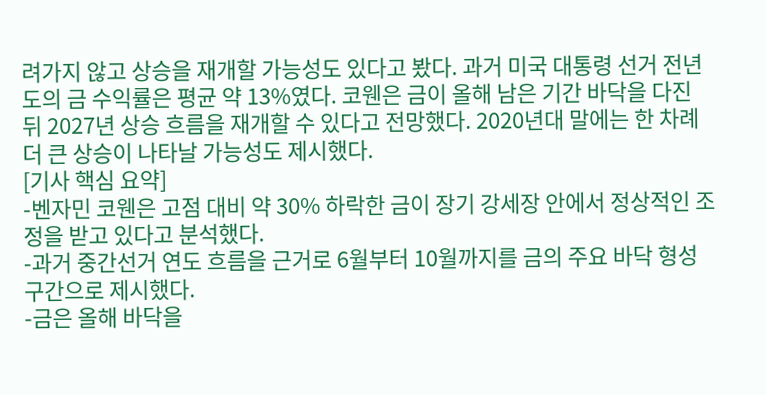려가지 않고 상승을 재개할 가능성도 있다고 봤다. 과거 미국 대통령 선거 전년도의 금 수익률은 평균 약 13%였다. 코웬은 금이 올해 남은 기간 바닥을 다진 뒤 2027년 상승 흐름을 재개할 수 있다고 전망했다. 2020년대 말에는 한 차례 더 큰 상승이 나타날 가능성도 제시했다.
[기사 핵심 요약]
-벤자민 코웬은 고점 대비 약 30% 하락한 금이 장기 강세장 안에서 정상적인 조정을 받고 있다고 분석했다.
-과거 중간선거 연도 흐름을 근거로 6월부터 10월까지를 금의 주요 바닥 형성 구간으로 제시했다.
-금은 올해 바닥을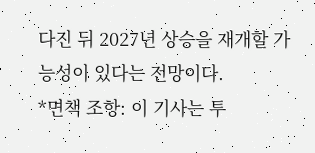다진 뒤 2027년 상승을 재개할 가능성이 있다는 전망이다.
*면책 조항: 이 기사는 투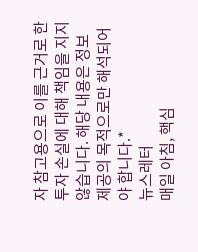자 참고용으로 이를 근거로 한 투자 손실에 대해 책임을 지지 않습니다. 해당 내용은 정보 제공의 목적으로만 해석되어야 합니다.*
뉴스레터
매일 아침, 핵심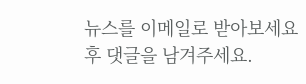뉴스를 이메일로 받아보세요
후 댓글을 남겨주세요.